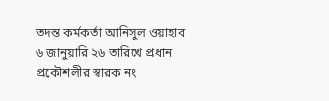তদন্ত কর্মকর্তা আনিসুল ওয়াহাব ৬ জানুয়ারি ২৬ তারিখে প্রধান প্রকৌশলীর স্বারক নং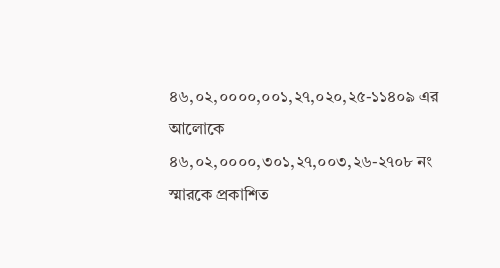৪৬,০২,০০০০,০০১,২৭,০২০,২৫-১১৪০৯ এর আলোকে ৪৬,০২,০০০০,৩০১,২৭,০০৩,২৬-২৭০৮ নং স্মারকে প্রকাশিত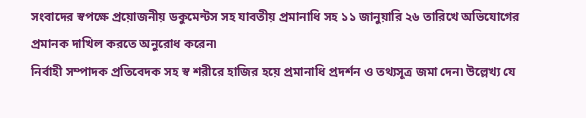সংবাদের স্বপক্ষে প্রয়োজনীয় ডকুমেন্টস সহ যাবতীয় প্রমানাধি সহ ১১ জানুয়ারি ২৬ তারিখে অভিযোগের প্রমানক দাখিল করতে অনুরোধ করেন৷
নির্বাহী সম্পাদক প্রতিবেদক সহ স্ব শরীরে হাজির হয়ে প্রমানাধি প্রদর্শন ও তথ্যসূত্র জমা দেন৷ উল্লেখ্য যে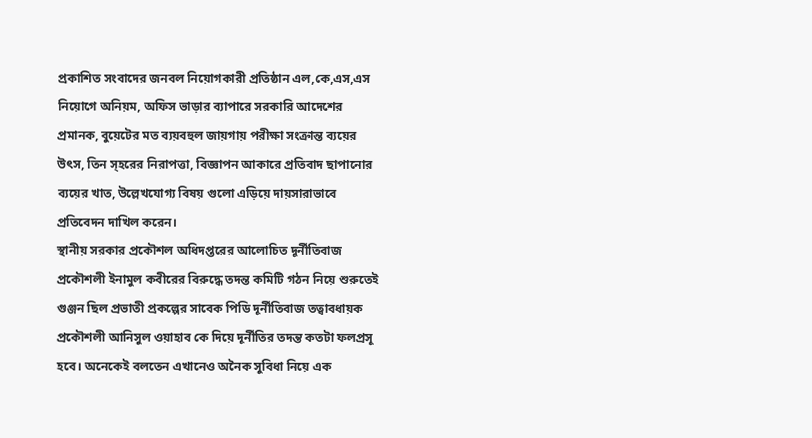প্রকাশিত সংবাদের জনবল নিয়োগকারী প্রতিষ্ঠান এল,কে,এস,এস নিয়োগে অনিয়ম, অফিস ভাড়ার ব্যাপারে সরকারি আদেশের প্রমানক, বুয়েটের মত ব্যয়বহুল জায়গায় পরীক্ষা সংক্রান্ত ব্যয়ের উৎস, তিন স্হরের নিরাপত্তা, বিজ্ঞাপন আকারে প্রতিবাদ ছাপানোর ব্যয়ের খাত, উল্লেখযোগ্য বিষয় গুলো এড়িয়ে দায়সারাভাবে প্রতিবেদন দাখিল করেন।
স্থানীয় সরকার প্রকৌশল অধিদপ্তরের আলোচিত দূর্নীতিবাজ প্রকৌশলী ইনামুল কবীরের বিরুদ্ধে তদন্ত কমিটি গঠন নিয়ে শুরুতেই গুঞ্জন ছিল প্রভাতী প্রকল্পের সাবেক পিডি দূর্নীতিবাজ তত্বাবধায়ক প্রকৌশলী আনিসুল ওয়াহাব কে দিয়ে দূর্নীতির তদন্ত কতটা ফলপ্রসূ হবে। অনেকেই বলতেন এখানেও অনৈক সুবিধা নিয়ে এক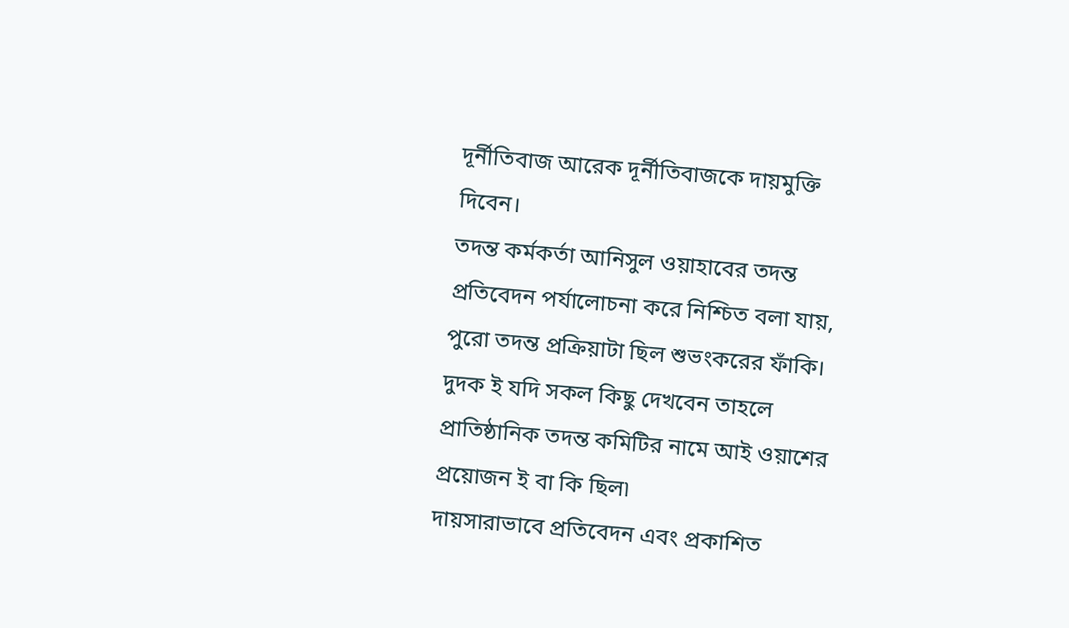দূর্নীতিবাজ আরেক দূর্নীতিবাজকে দায়মুক্তি দিবেন।
তদন্ত কর্মকর্তা আনিসুল ওয়াহাবের তদন্ত প্রতিবেদন পর্যালোচনা করে নিশ্চিত বলা যায়, পুরো তদন্ত প্রক্রিয়াটা ছিল শুভংকরের ফাঁকি। দুদক ই যদি সকল কিছু দেখবেন তাহলে প্রাতিষ্ঠানিক তদন্ত কমিটির নামে আই ওয়াশের প্রয়োজন ই বা কি ছিল৷
দায়সারাভাবে প্রতিবেদন এবং প্রকাশিত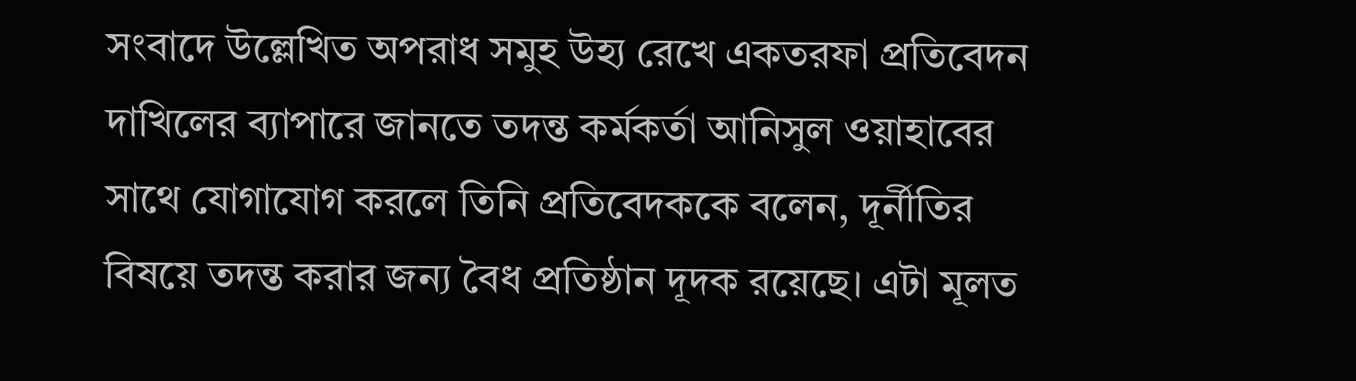সংবাদে উল্লেখিত অপরাধ সমুহ উহ্য রেখে একতরফা প্রতিবেদন দাখিলের ব্যাপারে জানতে তদন্ত কর্মকর্তা আনিসুল ওয়াহাবের সাথে যোগাযোগ করলে তিনি প্রতিবেদককে বলেন, দূর্নীতির বিষয়ে তদন্ত করার জন্য বৈধ প্রতিষ্ঠান দূদক রয়েছে। এটা মূলত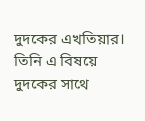দুদকের এখতিয়ার। তিনি এ বিষয়ে দুদকের সাথে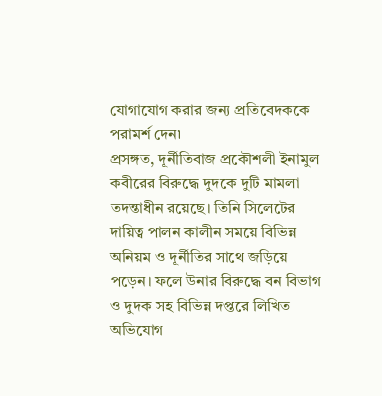যোগাযোগ করার জন্য প্রতিবেদককে পরামর্শ দেন৷
প্রসঙ্গত, দূর্নীতিবাজ প্রকৌশলী ইনামুল কবীরের বিরুদ্ধে দুদকে দুটি মামলা তদন্তাধীন রয়েছে। তিনি সিলেটের দায়িত্ব পালন কালীন সময়ে বিভিন্ন অনিয়ম ও দূর্নীতির সাথে জড়িয়ে পড়েন। ফলে উনার বিরুদ্ধে বন বিভাগ ও দুদক সহ বিভিন্ন দপ্তরে লিখিত অভিযোগ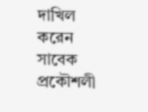দাখিল করেন সাবেক প্রকৌশলী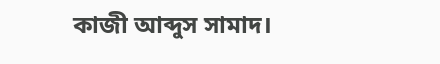কাজী আব্দুস সামাদ।